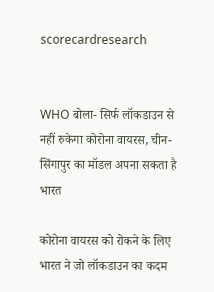scorecardresearch


WHO बोला- सिर्फ लॉकडाउन से नहीं रुकेगा कोरोना वायरस, चीन-सिंगापुर का मॉडल अपना सकता है भारत

कोरोना वायरस को रोकने के लिए भारत ने जो लॉकडाउन का कदम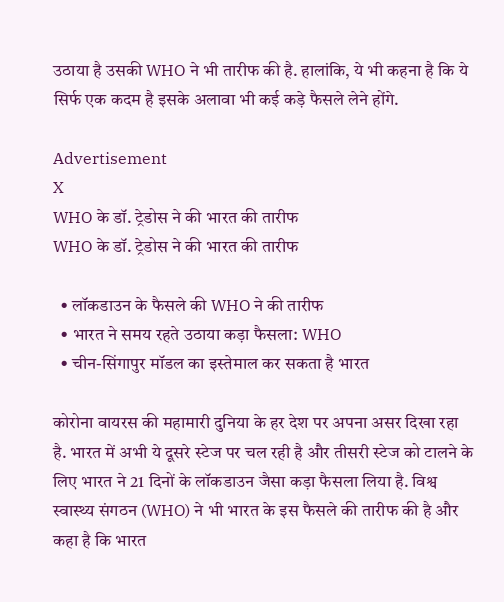उठाया है उसकी WHO ने भी तारीफ की है. हालांकि, ये भी कहना है कि ये सिर्फ एक कदम है इसके अलावा भी कई कड़े फैसले लेने होंगे.

Advertisement
X
WHO के डॉ. ट्रेडोस ने की भारत की तारीफ
WHO के डॉ. ट्रेडोस ने की भारत की तारीफ

  • लॉकडाउन के फैसले की WHO ने की तारीफ
  • भारत ने समय रहते उठाया कड़ा फैसला: WHO
  • चीन-सिंगापुर मॉडल का इस्तेमाल कर सकता है भारत

कोरोना वायरस की महामारी दुनिया के हर देश पर अपना असर दिखा रहा है. भारत में अभी ये दूसरे स्टेज पर चल रही है और तीसरी स्टेज को टालने के लिए भारत ने 21 दिनों के लॉकडाउन जैसा कड़ा फैसला लिया है. विश्व स्वास्थ्य संगठन (WHO) ने भी भारत के इस फैसले की तारीफ की है और कहा है कि भारत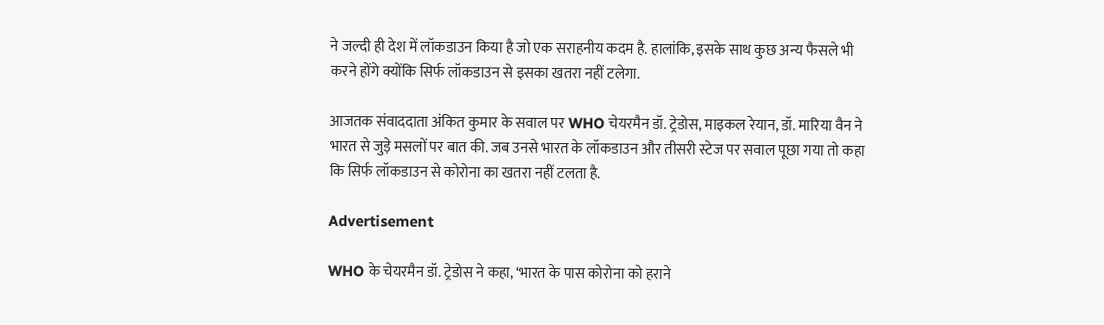ने जल्दी ही देश में लॉकडाउन किया है जो एक सराहनीय कदम है. हालांकि, इसके साथ कुछ अन्य फैसले भी करने होंगे क्योंकि सिर्फ लॉकडाउन से इसका खतरा नहीं टलेगा.

आजतक संवाददाता अंकित कुमार के सवाल पर WHO चेयरमैन डॉ. ट्रेडोस, माइकल रेयान, डॉ. मारिया वैन ने भारत से जुड़े मसलों पर बात की. जब उनसे भारत के लॉकडाउन और तीसरी स्टेज पर सवाल पूछा गया तो कहा कि सिर्फ लॉकडाउन से कोरोना का खतरा नहीं टलता है.

Advertisement

WHO के चेयरमैन डॉ. ट्रेडोस ने कहा, ‘भारत के पास कोरोना को हराने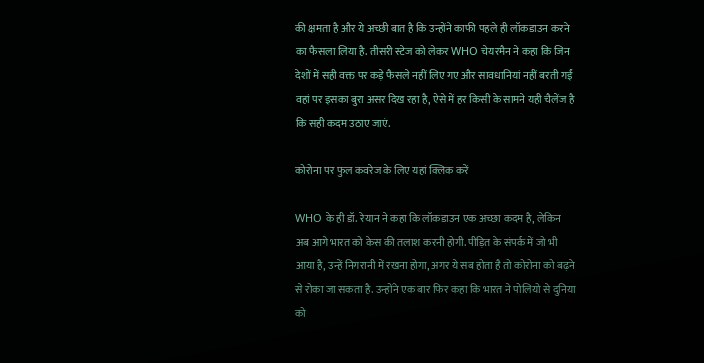की क्षमता है और ये अच्छी बात है कि उन्होंने काफी पहले ही लॉकडाउन करने का फैसला लिया है. तीसरी स्टेज को लेकर WHO चेयरमैन ने कहा कि जिन देशों में सही वक्त पर कड़े फैसले नहीं लिए गए और सावधानियां नहीं बरती गईं वहां पर इसका बुरा असर दिख रहा है, ऐसे में हर किसी के सामने यही चैलेंज है कि सही कदम उठाए जाएं.

कोरोना पर फुल कवरेज के लि‍ए यहां क्ल‍िक करें

WHO के ही डॉ. रेयान ने कहा कि लॉकडाउन एक अच्छा कदम है, लेकिन अब आगे भारत को केस की तलाश करनी होगी. पीड़ित के संपर्क में जो भी आया है, उन्हें निगरानी में रखना होगा, अगर ये सब होता है तो कोरोना को बढ़ने से रोका जा सकता है. उन्होंने एक बार फिर कहा कि भारत ने पोलियो से दुनिया को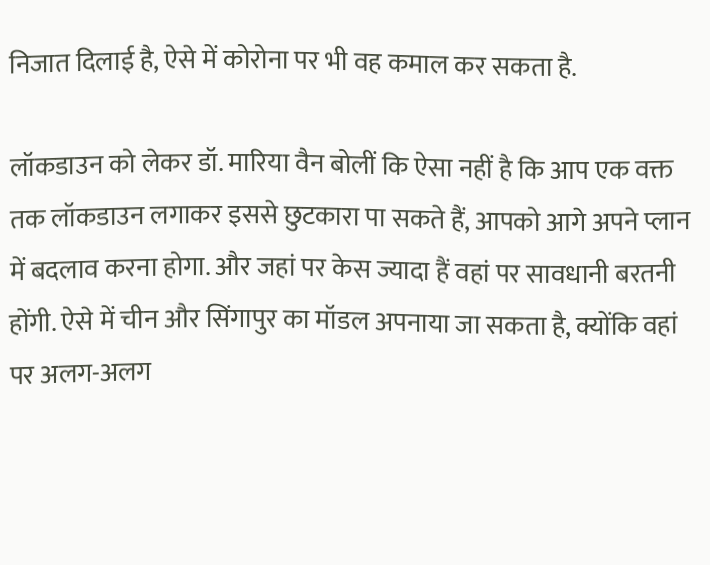निजात दिलाई है, ऐसे में कोरोना पर भी वह कमाल कर सकता है.

लॉकडाउन को लेकर डॉ. मारिया वैन बोलीं कि ऐसा नहीं है कि आप एक वक्त तक लॉकडाउन लगाकर इससे छुटकारा पा सकते हैं, आपको आगे अपने प्लान में बदलाव करना होगा. और जहां पर केस ज्यादा हैं वहां पर सावधानी बरतनी होंगी. ऐसे में चीन और सिंगापुर का मॉडल अपनाया जा सकता है, क्योंकि वहां पर अलग-अलग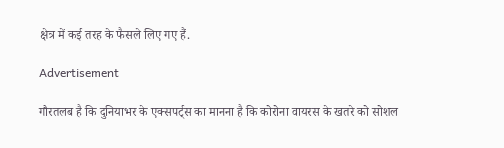क्षेत्र में कई तरह के फैसले लिए गए हैं.

Advertisement

गौरतलब है कि दुनियाभर के एक्सपर्ट्स का मानना है कि कोरोना वायरस के खतरे को सोशल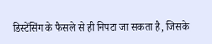डिस्टेंसिंग के फैसले से ही निपटा जा सकता है, जिसके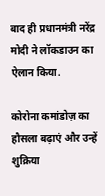बाद ही प्रधानमंत्री नरेंद्र मोदी ने लॉकडाउन का ऐलान किया.

कोरोना कमांडोज़ का हौसला बढ़ाएं और उन्हें शुक्रिया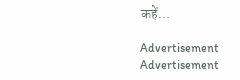कहें...

Advertisement
Advertisement